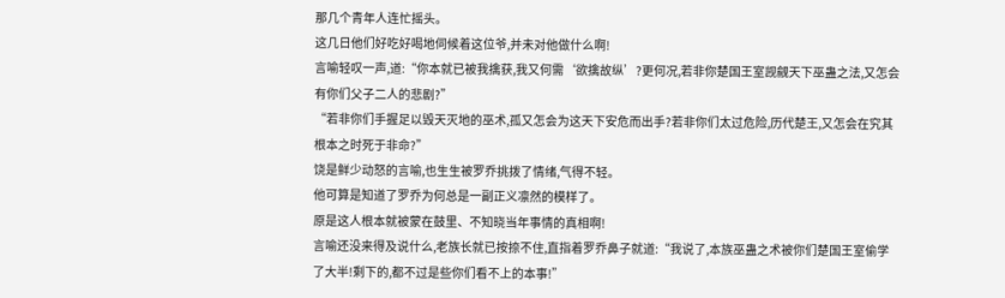那几个青年人连忙摇头。
这几日他们好吃好喝地伺候着这位爷,并未对他做什么啊!
言喻轻叹一声,道:“你本就已被我擒获,我又何需‘欲擒故纵’?更何况,若非你楚国王室觊觎天下巫蛊之法,又怎会有你们父子二人的悲剧?”
“若非你们手握足以毁天灭地的巫术,孤又怎会为这天下安危而出手?若非你们太过危险,历代楚王,又怎会在究其根本之时死于非命?”
饶是鲜少动怒的言喻,也生生被罗乔挑拨了情绪,气得不轻。
他可算是知道了罗乔为何总是一副正义凛然的模样了。
原是这人根本就被蒙在鼓里、不知晓当年事情的真相啊!
言喻还没来得及说什么,老族长就已按捺不住,直指着罗乔鼻子就道:“我说了,本族巫蛊之术被你们楚国王室偷学了大半!剩下的,都不过是些你们看不上的本事!”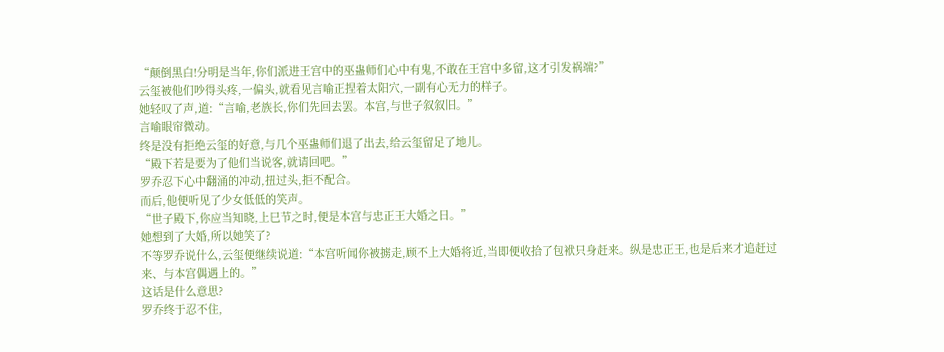“颠倒黑白!分明是当年,你们派进王宫中的巫蛊师们心中有鬼,不敢在王宫中多留,这才引发祸端?”
云玺被他们吵得头疼,一偏头,就看见言喻正捏着太阳穴,一副有心无力的样子。
她轻叹了声,道:“言喻,老族长,你们先回去罢。本宫,与世子叙叙旧。”
言喻眼帘微动。
终是没有拒绝云玺的好意,与几个巫蛊师们退了出去,给云玺留足了地儿。
“殿下若是要为了他们当说客,就请回吧。”
罗乔忍下心中翻涌的冲动,扭过头,拒不配合。
而后,他便听见了少女低低的笑声。
“世子殿下,你应当知晓,上巳节之时,便是本宫与忠正王大婚之日。”
她想到了大婚,所以她笑了?
不等罗乔说什么,云玺便继续说道:“本宫听闻你被掳走,顾不上大婚将近,当即便收拾了包袱只身赶来。纵是忠正王,也是后来才追赶过来、与本宫偶遇上的。”
这话是什么意思?
罗乔终于忍不住,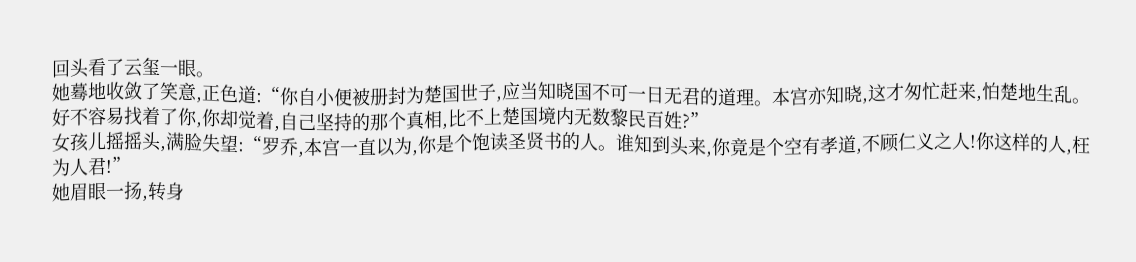回头看了云玺一眼。
她蓦地收敛了笑意,正色道:“你自小便被册封为楚国世子,应当知晓国不可一日无君的道理。本宫亦知晓,这才匆忙赶来,怕楚地生乱。好不容易找着了你,你却觉着,自己坚持的那个真相,比不上楚国境内无数黎民百姓?”
女孩儿摇摇头,满脸失望:“罗乔,本宫一直以为,你是个饱读圣贤书的人。谁知到头来,你竟是个空有孝道,不顾仁义之人!你这样的人,枉为人君!”
她眉眼一扬,转身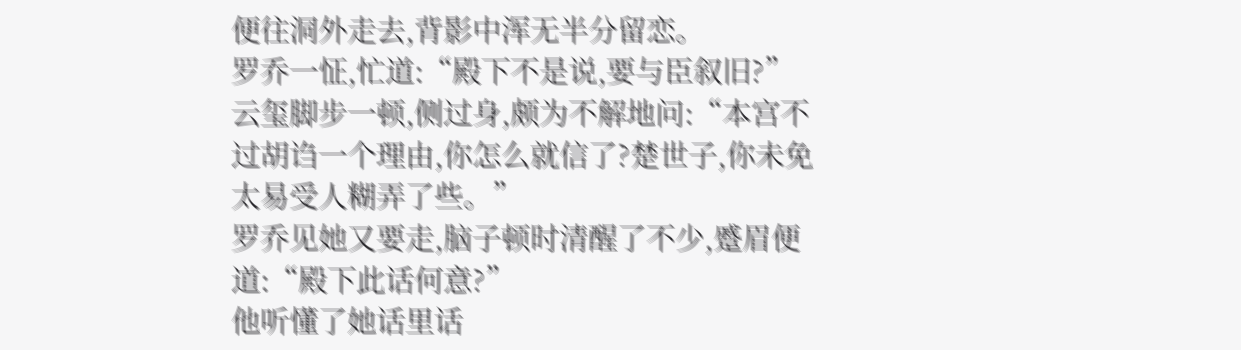便往洞外走去,背影中浑无半分留恋。
罗乔一怔,忙道:“殿下不是说,要与臣叙旧?”
云玺脚步一顿,侧过身,颇为不解地问:“本宫不过胡诌一个理由,你怎么就信了?楚世子,你未免太易受人糊弄了些。”
罗乔见她又要走,脑子顿时清醒了不少,蹙眉便道:“殿下此话何意?”
他听懂了她话里话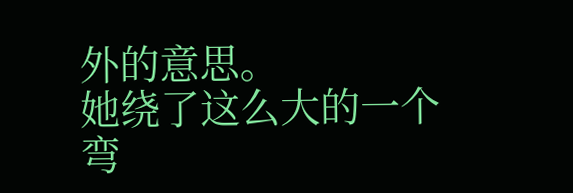外的意思。
她绕了这么大的一个弯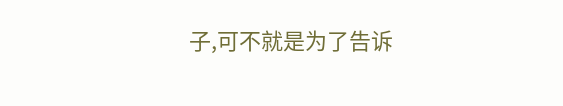子,可不就是为了告诉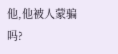他,他被人蒙骗吗?